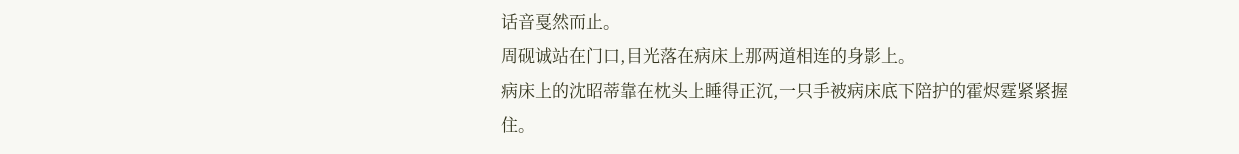话音戛然而止。
周砚诚站在门口,目光落在病床上那两道相连的身影上。
病床上的沈昭蒂靠在枕头上睡得正沉,一只手被病床底下陪护的霍烬霆紧紧握住。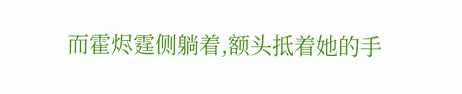而霍烬霆侧躺着,额头抵着她的手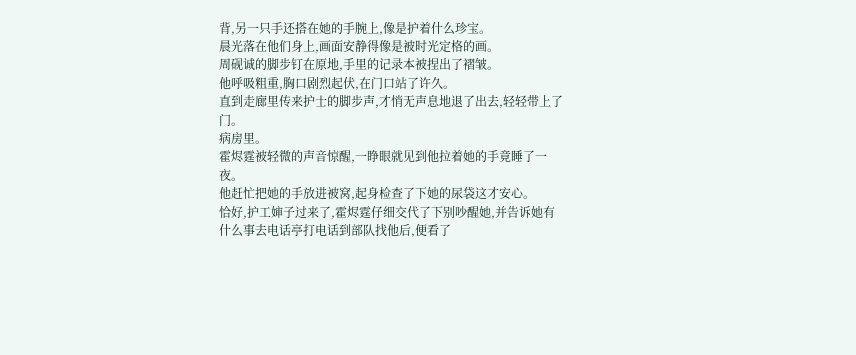背,另一只手还搭在她的手腕上,像是护着什么珍宝。
晨光落在他们身上,画面安静得像是被时光定格的画。
周砚诚的脚步钉在原地,手里的记录本被捏出了褶皱。
他呼吸粗重,胸口剧烈起伏,在门口站了许久。
直到走廊里传来护士的脚步声,才悄无声息地退了出去,轻轻带上了门。
病房里。
霍烬霆被轻微的声音惊醒,一睁眼就见到他拉着她的手竟睡了一夜。
他赶忙把她的手放进被窝,起身检查了下她的尿袋这才安心。
恰好,护工婶子过来了,霍烬霆仔细交代了下别吵醒她,并告诉她有什么事去电话亭打电话到部队找他后,便看了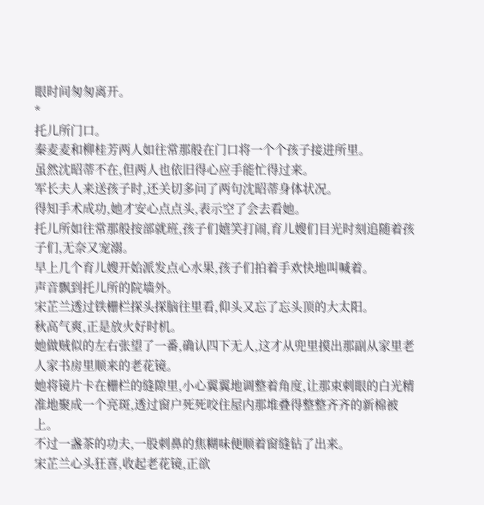眼时间匆匆离开。
*
托儿所门口。
秦麦麦和柳桂芳两人如往常那般在门口将一个个孩子接进所里。
虽然沈昭蒂不在,但两人也依旧得心应手能忙得过来。
军长夫人来送孩子时,还关切多问了两句沈昭蒂身体状况。
得知手术成功,她才安心点点头,表示空了会去看她。
托儿所如往常那般按部就班,孩子们嬉笑打闹,育儿嫂们目光时刻追随着孩子们,无奈又宠溺。
早上几个育儿嫂开始派发点心水果,孩子们拍着手欢快地叫喊着。
声音飘到托儿所的院墙外。
宋芷兰透过铁栅栏探头探脑往里看,仰头又忘了忘头顶的大太阳。
秋高气爽,正是放火好时机。
她做贼似的左右张望了一番,确认四下无人,这才从兜里摸出那副从家里老人家书房里顺来的老花镜。
她将镜片卡在栅栏的缝隙里,小心翼翼地调整着角度,让那束刺眼的白光精准地聚成一个亮斑,透过窗户死死咬住屋内那堆叠得整整齐齐的新棉被上。
不过一盏茶的功夫,一股刺鼻的焦糊味便顺着窗缝钻了出来。
宋芷兰心头狂喜,收起老花镜,正欲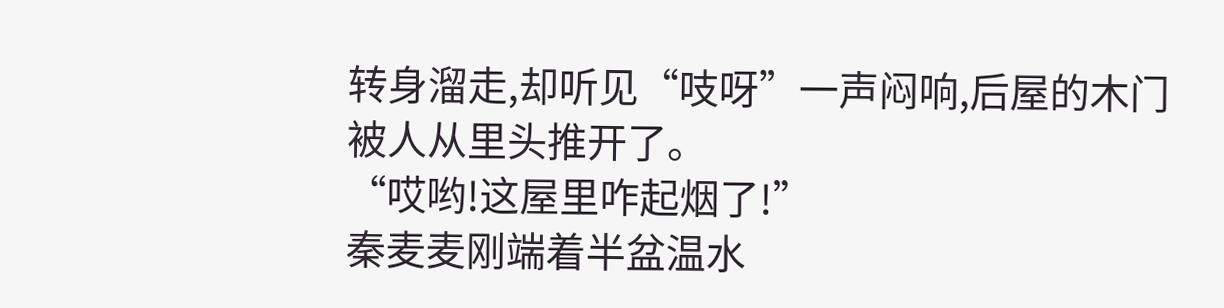转身溜走,却听见“吱呀”一声闷响,后屋的木门被人从里头推开了。
“哎哟!这屋里咋起烟了!”
秦麦麦刚端着半盆温水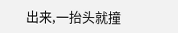出来,一抬头就撞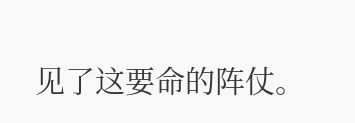见了这要命的阵仗。